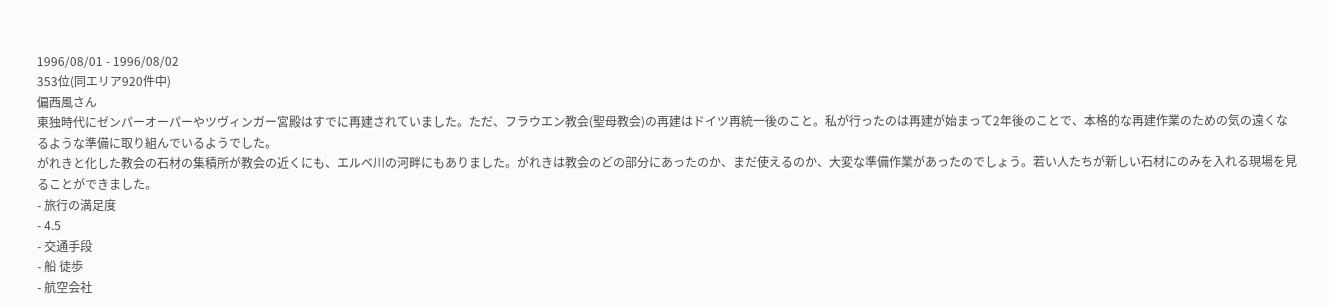1996/08/01 - 1996/08/02
353位(同エリア920件中)
偏西風さん
東独時代にゼンパーオーパーやツヴィンガー宮殿はすでに再建されていました。ただ、フラウエン教会(聖母教会)の再建はドイツ再統一後のこと。私が行ったのは再建が始まって2年後のことで、本格的な再建作業のための気の遠くなるような準備に取り組んでいるようでした。
がれきと化した教会の石材の集積所が教会の近くにも、エルベ川の河畔にもありました。がれきは教会のどの部分にあったのか、まだ使えるのか、大変な準備作業があったのでしょう。若い人たちが新しい石材にのみを入れる現場を見ることができました。
- 旅行の満足度
- 4.5
- 交通手段
- 船 徒歩
- 航空会社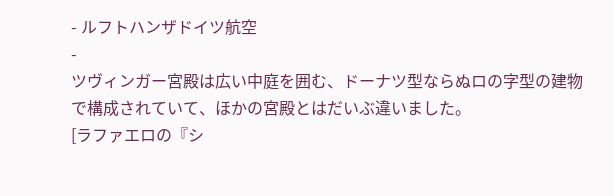- ルフトハンザドイツ航空
-
ツヴィンガー宮殿は広い中庭を囲む、ドーナツ型ならぬロの字型の建物で構成されていて、ほかの宮殿とはだいぶ違いました。
[ラファエロの『シ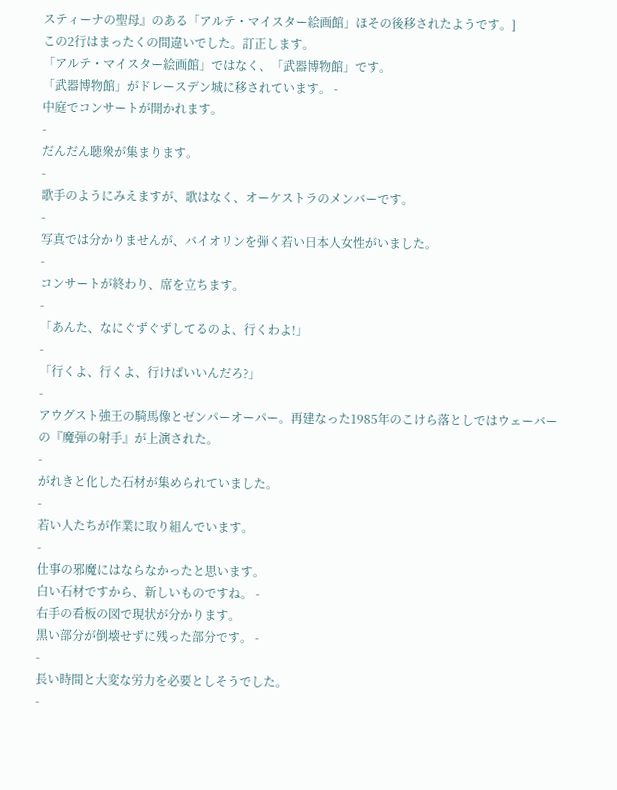スティーナの聖母』のある「アルテ・マイスター絵画館」ほその後移されたようです。]
この2行はまったくの間違いでした。訂正します。
「アルテ・マイスター絵画館」ではなく、「武器博物館」です。
「武器博物館」がドレースデン城に移されています。 -
中庭でコンサートが開かれます。
-
だんだん聴衆が集まります。
-
歌手のようにみえますが、歌はなく、オーケストラのメンバーです。
-
写真では分かりませんが、バイオリンを弾く若い日本人女性がいました。
-
コンサートが終わり、席を立ちます。
-
「あんた、なにぐずぐずしてるのよ、行くわよ!」
-
「行くよ、行くよ、行けばいいんだろ?」
-
アウグスト強王の騎馬像とゼンパーオーパー。再建なった1985年のこけら落としではウェーバーの『魔弾の射手』が上演された。
-
がれきと化した石材が集められていました。
-
若い人たちが作業に取り組んでいます。
-
仕事の邪魔にはならなかったと思います。
白い石材ですから、新しいものですね。 -
右手の看板の図で現状が分かります。
黒い部分が倒壊せずに残った部分です。 -
-
長い時間と大変な労力を必要としそうでした。
-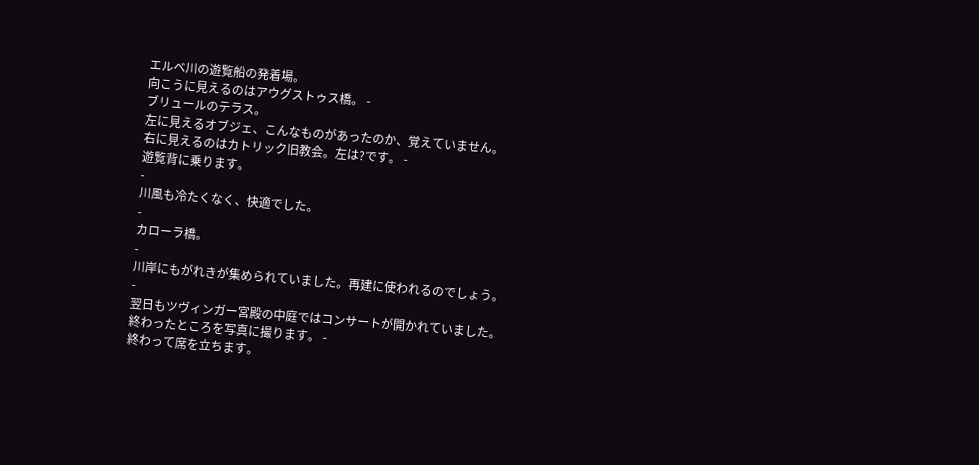エルベ川の遊覧船の発着場。
向こうに見えるのはアウグストゥス橋。 -
ブリュールのテラス。
左に見えるオブジェ、こんなものがあったのか、覚えていません。
右に見えるのはカトリック旧教会。左は?です。 -
遊覧背に乗ります。
-
川風も冷たくなく、快適でした。
-
カローラ橋。
-
川岸にもがれきが集められていました。再建に使われるのでしょう。
-
翌日もツヴィンガー宮殿の中庭ではコンサートが開かれていました。
終わったところを写真に撮ります。 -
終わって席を立ちます。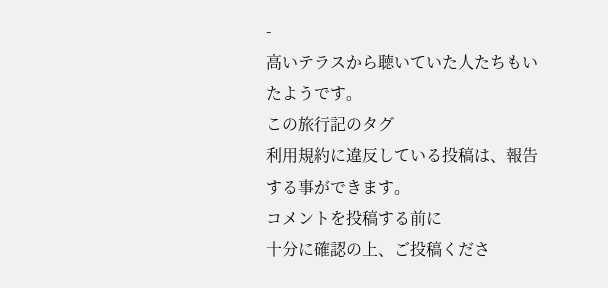-
高いテラスから聴いていた人たちもいたようです。
この旅行記のタグ
利用規約に違反している投稿は、報告する事ができます。
コメントを投稿する前に
十分に確認の上、ご投稿くださ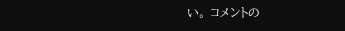い。 コメントの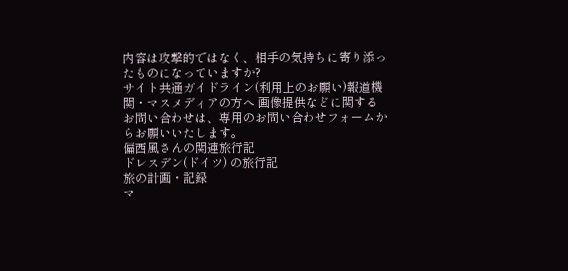内容は攻撃的ではなく、相手の気持ちに寄り添ったものになっていますか?
サイト共通ガイドライン(利用上のお願い)報道機関・マスメディアの方へ 画像提供などに関するお問い合わせは、専用のお問い合わせフォームからお願いいたします。
偏西風さんの関連旅行記
ドレスデン(ドイツ) の旅行記
旅の計画・記録
マ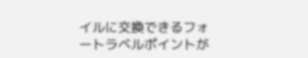イルに交換できるフォートラベルポイントが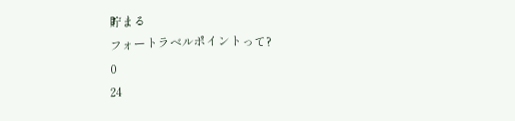貯まる
フォートラベルポイントって?
0
24